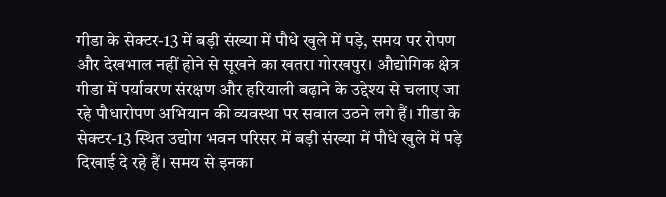गीडा के सेक्टर-13 में बड़ी संख्या में पौधे खुले में पड़े, समय पर रोपण और देखभाल नहीं होने से सूखने का खतरा गोरखपुर। औद्योगिक क्षेत्र गीडा में पर्यावरण संरक्षण और हरियाली बढ़ाने के उद्देश्य से चलाए जा रहे पौधारोपण अभियान की व्यवस्था पर सवाल उठने लगे हैं। गीडा के सेक्टर-13 स्थित उद्योग भवन परिसर में बड़ी संख्या में पौधे खुले में पड़े दिखाई दे रहे हैं। समय से इनका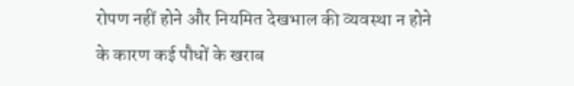रोपण नहीं होने और नियमित देखभाल की व्यवस्था न होने के कारण कई पौधों के खराब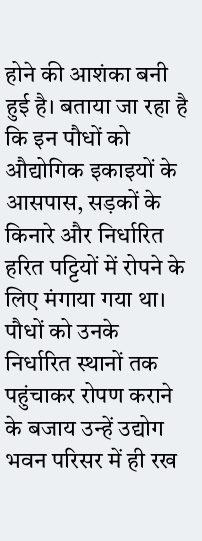होने की आशंका बनी हुई है। बताया जा रहा है कि इन पौधों को औद्योगिक इकाइयों के आसपास, सड़कों के किनारे और निर्धारित हरित पट्टियों में रोपने के लिए मंगाया गया था। पौधों को उनके निर्धारित स्थानों तक पहुंचाकर रोपण कराने के बजाय उन्हें उद्योग भवन परिसर में ही रख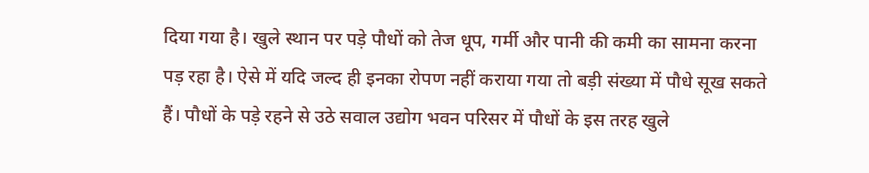दिया गया है। खुले स्थान पर पड़े पौधों को तेज धूप, गर्मी और पानी की कमी का सामना करना पड़ रहा है। ऐसे में यदि जल्द ही इनका रोपण नहीं कराया गया तो बड़ी संख्या में पौधे सूख सकते हैं। पौधों के पड़े रहने से उठे सवाल उद्योग भवन परिसर में पौधों के इस तरह खुले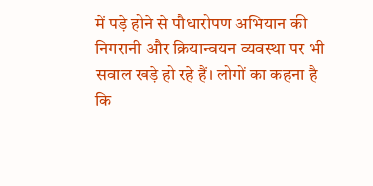में पड़े होने से पौधारोपण अभियान की निगरानी और क्रियान्वयन व्यवस्था पर भी सवाल खड़े हो रहे हैं। लोगों का कहना है कि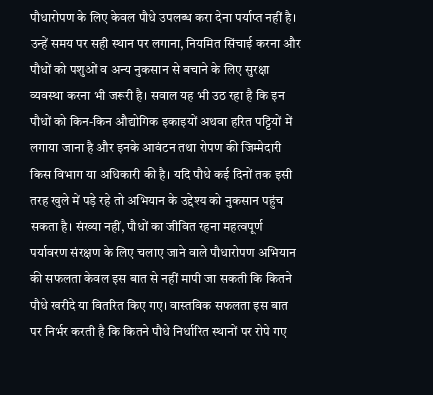पौधारोपण के लिए केवल पौधे उपलब्ध करा देना पर्याप्त नहीं है। उन्हें समय पर सही स्थान पर लगाना, नियमित सिंचाई करना और पौधों को पशुओं व अन्य नुकसान से बचाने के लिए सुरक्षा व्यवस्था करना भी जरूरी है। सवाल यह भी उठ रहा है कि इन पौधों को किन-किन औद्योगिक इकाइयों अथवा हरित पट्टियों में लगाया जाना है और इनके आवंटन तथा रोपण की जिम्मेदारी किस विभाग या अधिकारी की है। यदि पौधे कई दिनों तक इसी तरह खुले में पड़े रहे तो अभियान के उद्देश्य को नुकसान पहुंच सकता है। संख्या नहीं, पौधों का जीवित रहना महत्वपूर्ण पर्यावरण संरक्षण के लिए चलाए जाने वाले पौधारोपण अभियान की सफलता केवल इस बात से नहीं मापी जा सकती कि कितने पौधे खरीदे या वितरित किए गए। वास्तविक सफलता इस बात पर निर्भर करती है कि कितने पौधे निर्धारित स्थानों पर रोपे गए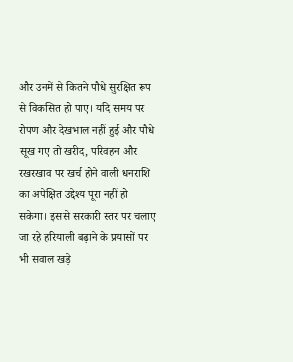और उनमें से कितने पौधे सुरक्षित रूप से विकसित हो पाए। यदि समय पर रोपण और देखभाल नहीं हुई और पौधे सूख गए तो खरीद, परिवहन और रखरखाव पर खर्च होने वाली धनराशि का अपेक्षित उद्देश्य पूरा नहीं हो सकेगा। इससे सरकारी स्तर पर चलाए जा रहे हरियाली बढ़ाने के प्रयासों पर भी सवाल खड़े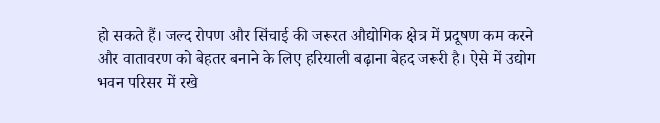हो सकते हैं। जल्द रोपण और सिंचाई की जरूरत औद्योगिक क्षेत्र में प्रदूषण कम करने और वातावरण को बेहतर बनाने के लिए हरियाली बढ़ाना बेहद जरूरी है। ऐसे में उद्योग भवन परिसर में रखे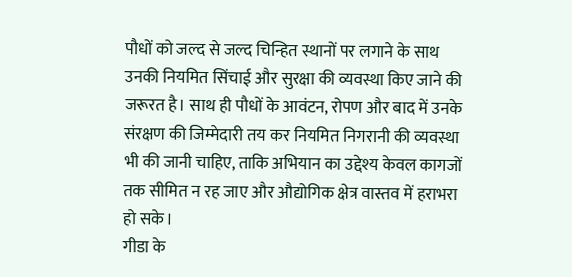पौधों को जल्द से जल्द चिन्हित स्थानों पर लगाने के साथ उनकी नियमित सिंचाई और सुरक्षा की व्यवस्था किए जाने की जरूरत है। साथ ही पौधों के आवंटन, रोपण और बाद में उनके संरक्षण की जिम्मेदारी तय कर नियमित निगरानी की व्यवस्था भी की जानी चाहिए, ताकि अभियान का उद्देश्य केवल कागजों तक सीमित न रह जाए और औद्योगिक क्षेत्र वास्तव में हराभरा हो सके।
गीडा के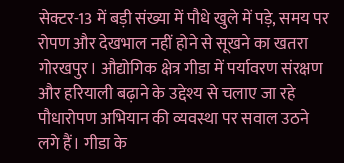सेक्टर-13 में बड़ी संख्या में पौधे खुले में पड़े, समय पर रोपण और देखभाल नहीं होने से सूखने का खतरा गोरखपुर। औद्योगिक क्षेत्र गीडा में पर्यावरण संरक्षण और हरियाली बढ़ाने के उद्देश्य से चलाए जा रहे पौधारोपण अभियान की व्यवस्था पर सवाल उठने लगे हैं। गीडा के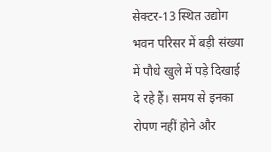सेक्टर-13 स्थित उद्योग भवन परिसर में बड़ी संख्या में पौधे खुले में पड़े दिखाई दे रहे हैं। समय से इनका रोपण नहीं होने और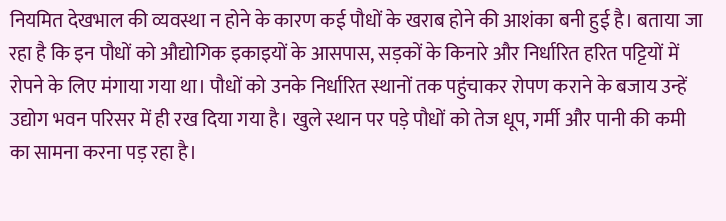नियमित देखभाल की व्यवस्था न होने के कारण कई पौधों के खराब होने की आशंका बनी हुई है। बताया जा रहा है कि इन पौधों को औद्योगिक इकाइयों के आसपास, सड़कों के किनारे और निर्धारित हरित पट्टियों में रोपने के लिए मंगाया गया था। पौधों को उनके निर्धारित स्थानों तक पहुंचाकर रोपण कराने के बजाय उन्हें उद्योग भवन परिसर में ही रख दिया गया है। खुले स्थान पर पड़े पौधों को तेज धूप, गर्मी और पानी की कमी का सामना करना पड़ रहा है।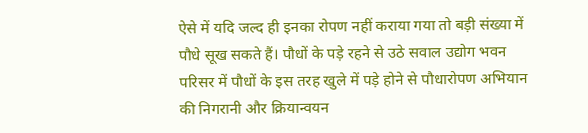ऐसे में यदि जल्द ही इनका रोपण नहीं कराया गया तो बड़ी संख्या में पौधे सूख सकते हैं। पौधों के पड़े रहने से उठे सवाल उद्योग भवन परिसर में पौधों के इस तरह खुले में पड़े होने से पौधारोपण अभियान की निगरानी और क्रियान्वयन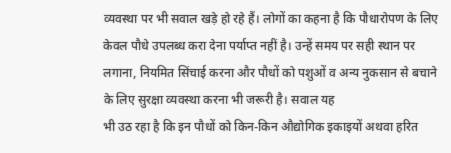व्यवस्था पर भी सवाल खड़े हो रहे हैं। लोगों का कहना है कि पौधारोपण के लिए केवल पौधे उपलब्ध करा देना पर्याप्त नहीं है। उन्हें समय पर सही स्थान पर लगाना, नियमित सिंचाई करना और पौधों को पशुओं व अन्य नुकसान से बचाने के लिए सुरक्षा व्यवस्था करना भी जरूरी है। सवाल यह
भी उठ रहा है कि इन पौधों को किन-किन औद्योगिक इकाइयों अथवा हरित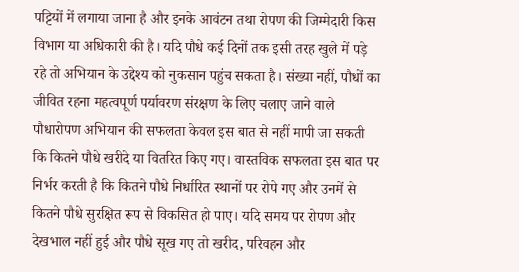पट्टियों में लगाया जाना है और इनके आवंटन तथा रोपण की जिम्मेदारी किस विभाग या अधिकारी की है। यदि पौधे कई दिनों तक इसी तरह खुले में पड़े रहे तो अभियान के उद्देश्य को नुकसान पहुंच सकता है। संख्या नहीं, पौधों का जीवित रहना महत्वपूर्ण पर्यावरण संरक्षण के लिए चलाए जाने वाले पौधारोपण अभियान की सफलता केवल इस बात से नहीं मापी जा सकती कि कितने पौधे खरीदे या वितरित किए गए। वास्तविक सफलता इस बात पर निर्भर करती है कि कितने पौधे निर्धारित स्थानों पर रोपे गए और उनमें से कितने पौधे सुरक्षित रूप से विकसित हो पाए। यदि समय पर रोपण और देखभाल नहीं हुई और पौधे सूख गए तो खरीद, परिवहन और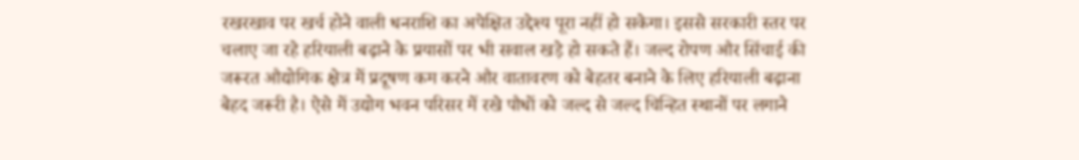रखरखाव पर खर्च होने वाली धनराशि का अपेक्षित उद्देश्य पूरा नहीं हो सकेगा। इससे सरकारी स्तर पर चलाए जा रहे हरियाली बढ़ाने के प्रयासों पर भी सवाल खड़े हो सकते हैं। जल्द रोपण और सिंचाई की जरूरत औद्योगिक क्षेत्र में प्रदूषण कम करने और वातावरण को बेहतर बनाने के लिए हरियाली बढ़ाना बेहद जरूरी है। ऐसे में उद्योग भवन परिसर में रखे पौधों को जल्द से जल्द चिन्हित स्थानों पर लगाने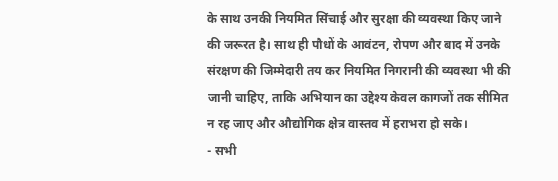के साथ उनकी नियमित सिंचाई और सुरक्षा की व्यवस्था किए जाने की जरूरत है। साथ ही पौधों के आवंटन, रोपण और बाद में उनके संरक्षण की जिम्मेदारी तय कर नियमित निगरानी की व्यवस्था भी की जानी चाहिए, ताकि अभियान का उद्देश्य केवल कागजों तक सीमित न रह जाए और औद्योगिक क्षेत्र वास्तव में हराभरा हो सके।
- सभी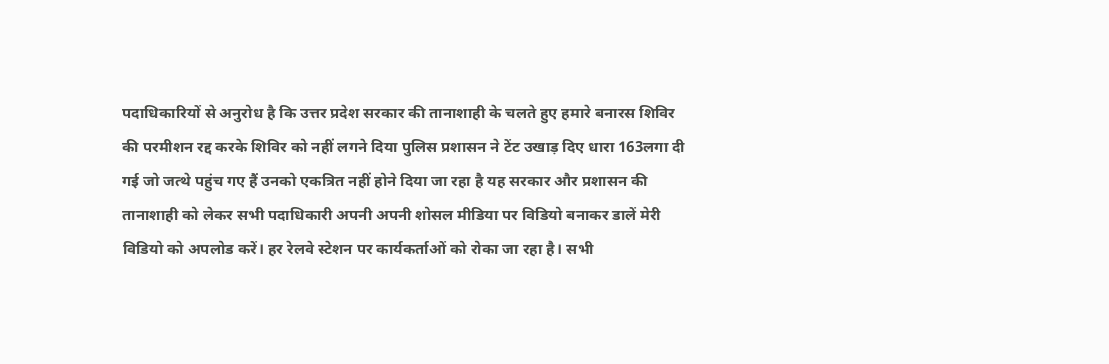पदाधिकारियों से अनुरोध है कि उत्तर प्रदेश सरकार की तानाशाही के चलते हुए हमारे बनारस शिविर की परमीशन रद्द करके शिविर को नहीं लगने दिया पुलिस प्रशासन ने टेंट उखाड़ दिए धारा 163लगा दी गई जो जत्थे पहुंच गए हैं उनको एकत्रित नहीं होने दिया जा रहा है यह सरकार और प्रशासन की तानाशाही को लेकर सभी पदाधिकारी अपनी अपनी शोसल मीडिया पर विडियो बनाकर डालें मेरी विडियो को अपलोड करें। हर रेलवे स्टेशन पर कार्यकर्ताओं को रोका जा रहा है। सभी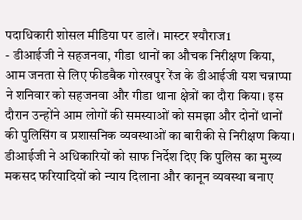पदाधिकारी शोसल मीडिया पर डालें। मास्टर श्यौराज1
- डीआईजी ने सहजनवा, गीडा थानों का औचक निरीक्षण किया, आम जनता से लिए फीडबैक गोरखपुर रेंज के डीआईजी यश चन्नाप्पा ने शनिवार को सहजनवा और गीडा थाना क्षेत्रों का दौरा किया। इस दौरान उन्होंने आम लोगों की समस्याओं को समझा और दोनों थानों की पुलिसिंग व प्रशासनिक व्यवस्थाओं का बारीकी से निरीक्षण किया। डीआईजी ने अधिकारियों को साफ निर्देश दिए कि पुलिस का मुख्य मकसद फरियादियों को न्याय दिलाना और कानून व्यवस्था बनाए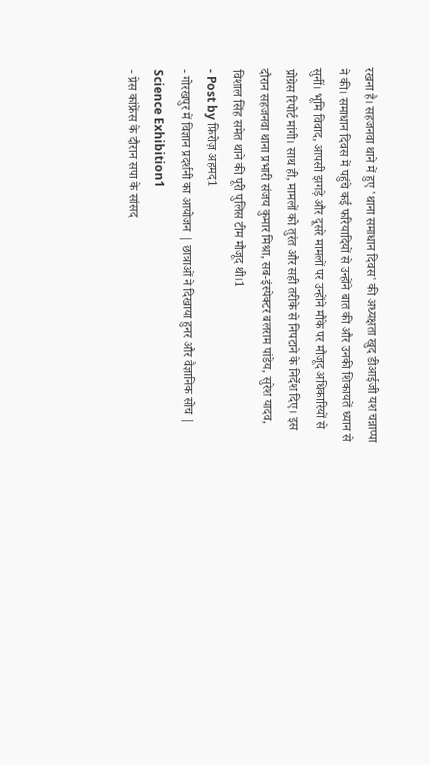रखना है। सहजनवा थाने में हुए 'थाना समाधान दिवस' की अध्यक्षता खुद डीआईजी यश चन्नाप्पा ने की। समाधान दिवस में पहुंचे कई फरियादियों से उन्होंने बात की और उनकी शिकायतें ध्यान से सुनीं। भूमि विवाद, आपसी झगड़े और दूसरे मामलों पर उन्होंने मौके पर मौजूद अधिकारियों से प्रोग्रेस रिपोर्ट मांगी। साथ ही, मामलों को तुरंत और सही तरीके से निपटाने के निर्देश दिए। इस दौरान सहजनवा थाना प्रभारी संजय कुमार मिश्रा, सब-इंस्पेक्टर बलराम पांडेय, सुरेश यादव, विशाल सिंह समेत थाने की पूरी पुलिस टीम मौजूद थी।1
- Post by फ़िरोज़ अहमद1
- गोरखपुर में विज्ञान प्रदर्शनी का आयोजन | छात्राओं ने दिखाया हुनर और वैज्ञानिक सोच | Science Exhibition1
- प्रेस कांफ्रेंस के दौरान सपा के सांसद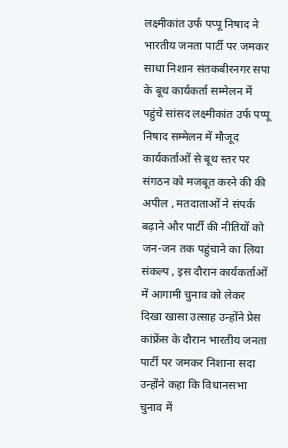लक्ष्मीकांत उर्फ पप्पू निषाद ने भारतीय जनता पार्टी पर जमकर साधा निशान संतकबीरनगर सपा के बूथ कार्यकर्ता सम्मेलन में पहुंचे सांसद लक्ष्मीकांत उर्फ पप्पू निषाद सम्मेलन में मौजूद कार्यकर्ताओं से बूथ स्तर पर संगठन को मजबूत करने की की अपील , मतदाताओं ने संपर्क बढ़ाने और पार्टी की नीतियों को जन-जन तक पहुंचाने का लिया संकल्प , इस दौरान कार्यकर्ताओं में आगामी चुनाव को लेकर दिखा खासा उत्साह उन्होंने प्रेस कांफ्रेंस के दौरान भारतीय जनता पार्टी पर जमकर निशाना सदा उन्होंने कहा कि विधानसभा चुनाव में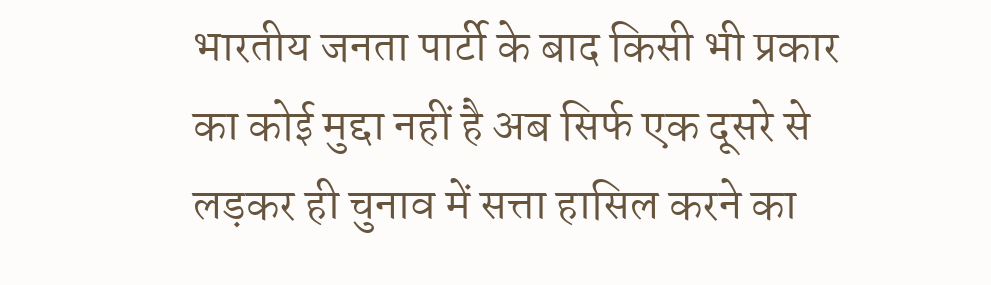भारतीय जनता पार्टी के बाद किसी भी प्रकार का कोई मुद्दा नहीं है अब सिर्फ एक दूसरे से लड़कर ही चुनाव में सत्ता हासिल करने का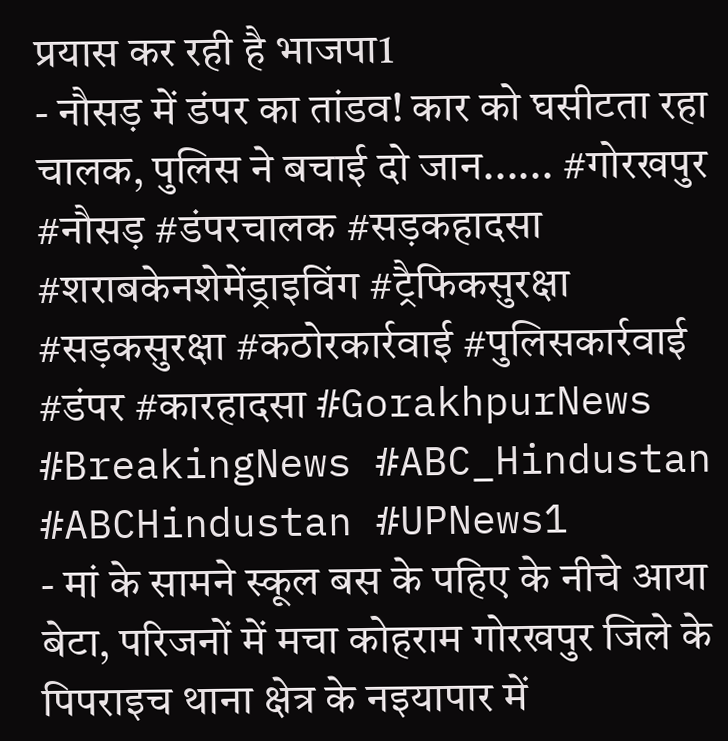प्रयास कर रही है भाजपा1
- नौसड़ में डंपर का तांडव! कार को घसीटता रहा चालक, पुलिस ने बचाई दो जान...... #गोरखपुर #नौसड़ #डंपरचालक #सड़कहादसा #शराबकेनशेमेंड्राइविंग #ट्रैफिकसुरक्षा #सड़कसुरक्षा #कठोरकार्रवाई #पुलिसकार्रवाई #डंपर #कारहादसा #GorakhpurNews #BreakingNews #ABC_Hindustan #ABCHindustan #UPNews1
- मां के सामने स्कूल बस के पहिए के नीचे आया बेटा, परिजनों में मचा कोहराम गोरखपुर जिले के पिपराइच थाना क्षेत्र के नइयापार में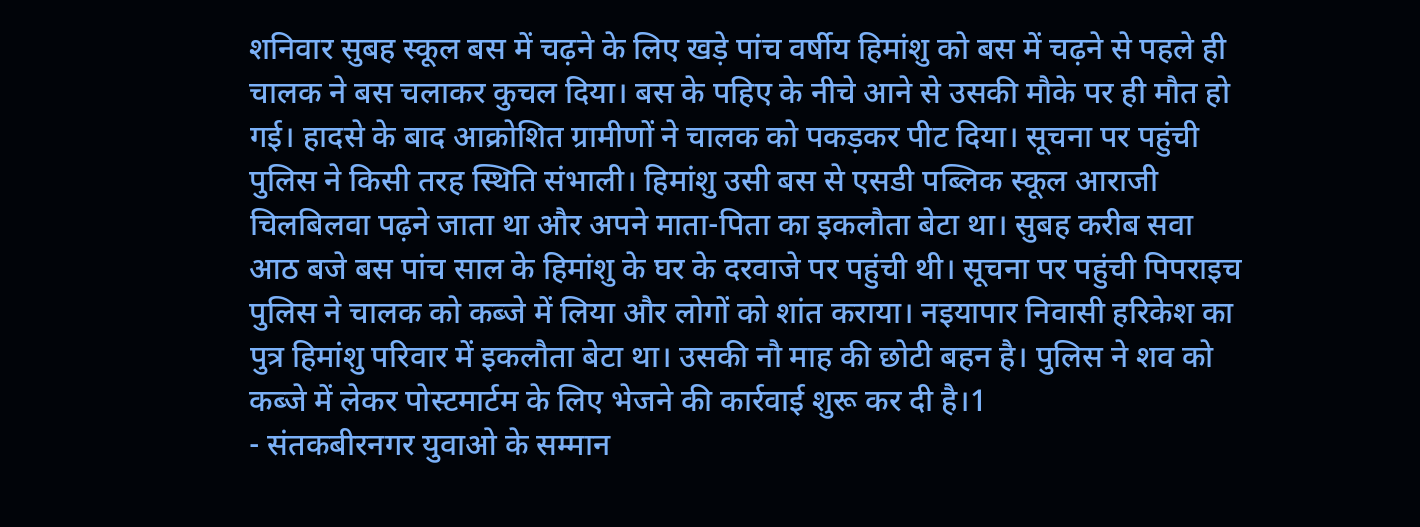शनिवार सुबह स्कूल बस में चढ़ने के लिए खड़े पांच वर्षीय हिमांशु को बस में चढ़ने से पहले ही चालक ने बस चलाकर कुचल दिया। बस के पहिए के नीचे आने से उसकी मौके पर ही मौत हो गई। हादसे के बाद आक्रोशित ग्रामीणों ने चालक को पकड़कर पीट दिया। सूचना पर पहुंची पुलिस ने किसी तरह स्थिति संभाली। हिमांशु उसी बस से एसडी पब्लिक स्कूल आराजी चिलबिलवा पढ़ने जाता था और अपने माता-पिता का इकलौता बेटा था। सुबह करीब सवा आठ बजे बस पांच साल के हिमांशु के घर के दरवाजे पर पहुंची थी। सूचना पर पहुंची पिपराइच पुलिस ने चालक को कब्जे में लिया और लोगों को शांत कराया। नइयापार निवासी हरिकेश का पुत्र हिमांशु परिवार में इकलौता बेटा था। उसकी नौ माह की छोटी बहन है। पुलिस ने शव को कब्जे में लेकर पोस्टमार्टम के लिए भेजने की कार्रवाई शुरू कर दी है।1
- संतकबीरनगर युवाओ के सम्मान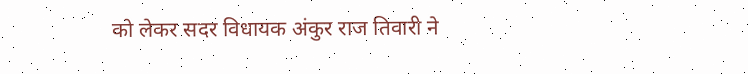को लेकर सदर विधायक अंकुर राज तिवारी ने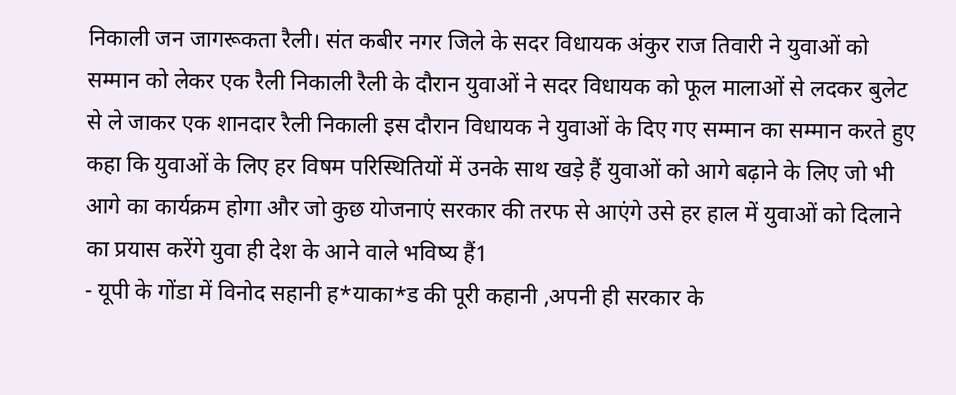निकाली जन जागरूकता रैली। संत कबीर नगर जिले के सदर विधायक अंकुर राज तिवारी ने युवाओं को सम्मान को लेकर एक रैली निकाली रैली के दौरान युवाओं ने सदर विधायक को फूल मालाओं से लदकर बुलेट से ले जाकर एक शानदार रैली निकाली इस दौरान विधायक ने युवाओं के दिए गए सम्मान का सम्मान करते हुए कहा कि युवाओं के लिए हर विषम परिस्थितियों में उनके साथ खड़े हैं युवाओं को आगे बढ़ाने के लिए जो भी आगे का कार्यक्रम होगा और जो कुछ योजनाएं सरकार की तरफ से आएंगे उसे हर हाल में युवाओं को दिलाने का प्रयास करेंगे युवा ही देश के आने वाले भविष्य हैं1
- यूपी के गोंडा में विनोद सहानी ह*याका*ड की पूरी कहानी ,अपनी ही सरकार के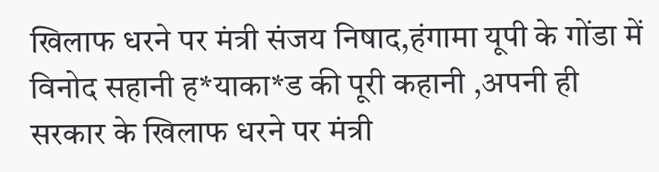खिलाफ धरने पर मंत्री संजय निषाद,हंगामा यूपी के गोंडा में विनोद सहानी ह*याका*ड की पूरी कहानी ,अपनी ही सरकार के खिलाफ धरने पर मंत्री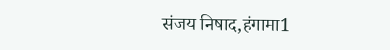संजय निषाद,हंगामा1